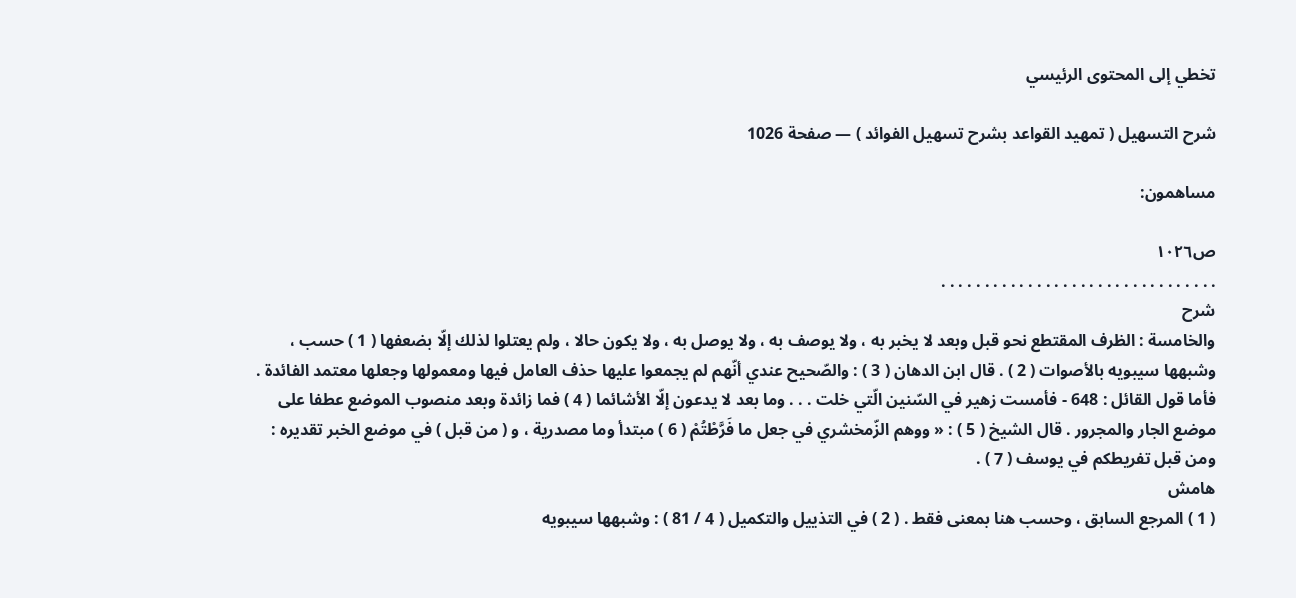تخطي إلى المحتوى الرئيسي

شرح التسهيل ( تمهيد القواعد بشرح تسهيل الفوائد ) — صفحة 1026

مساهمون:

ص١٠٢٦
. . . . . . . . . . . . . . . . . . . . . . . . . . . . . . . .
شرح
والخامسة : الظرف المقتطع نحو قبل وبعد لا يخبر به ، ولا يوصف به ، ولا يوصل به ، ولا يكون حالا ، ولم يعتلوا لذلك إلّا بضعفها ( 1 ) حسب ، وشبهها سيبويه بالأصوات ( 2 ) . قال ابن الدهان ( 3 ) : والصّحيح عندي أنّهم لم يجمعوا عليها حذف العامل فيها ومعمولها وجعلها معتمد الفائدة . فأما قول القائل : 648 - فأمست زهير في السّنين الّتي خلت . . . وما بعد لا يدعون إلّا الأشائما ( 4 ) فما زائدة وبعد منصوب الموضع عطفا على موضع الجار والمجرور . قال الشيخ ( 5 ) : « ووهم الزّمخشري في جعل ما فَرَّطْتُمْ ( 6 ) مبتدأ وما مصدرية ، و ( من قبل ) في موضع الخبر تقديره : ومن قبل تفريطكم في يوسف ( 7 ) .
هامش
( 1 ) المرجع السابق ، وحسب هنا بمعنى فقط . ( 2 ) في التذييل والتكميل ( 4 / 81 ) : وشبهها سيبويه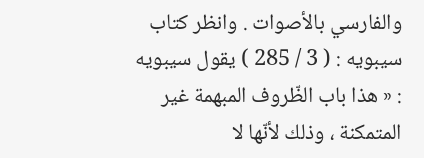والفارسي بالأصوات . وانظر كتاب سيبويه : ( 3 / 285 ) يقول سيبويه : « هذا باب الظّروف المبهمة غير المتمكنة ، وذلك لأنّها لا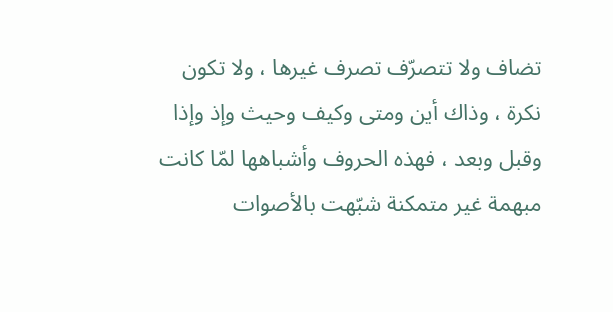تضاف ولا تتصرّف تصرف غيرها ، ولا تكون نكرة ، وذاك أين ومتى وكيف وحيث وإذ وإذا وقبل وبعد ، فهذه الحروف وأشباهها لمّا كانت مبهمة غير متمكنة شبّهت بالأصوات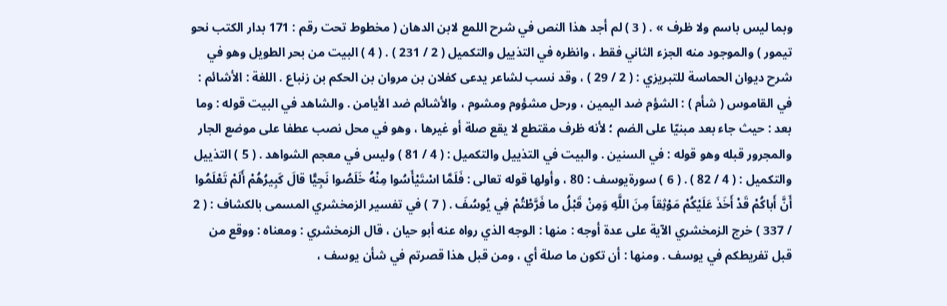وبما ليس باسم ولا ظرف » . ( 3 ) لم أجد هذا النص في شرح اللمع لابن الدهان ( مخطوط تحت رقم : 171 بدار الكتب نحو تيمور ) والموجود منه الجزء الثاني فقط ، وانظره في التذييل والتكميل ( 2 / 231 ) . ( 4 ) البيت من بحر الطويل وهو في شرح ديوان الحماسة للتبريزي : ( 2 / 29 ) ، وقد نسب لشاعر يدعى كفلان بن مروان بن الحكم بن زنباع . اللغة : الأشائم : في القاموس ( شأم ) : الشؤم ضد اليمين ، ورحل مشؤوم ومشوم ، والأشائم ضد الأيامن . والشاهد في البيت قوله : وما بعد : حيث جاء بعد مبنيّا على الضم ؛ لأنه ظرف مقتطع لا يقع صلة أو غيرها ، وهو في محل نصب عطفا على موضع الجار والمجرور قبله وهو قوله : في السنين . والبيت في التذييل والتكميل : ( 4 / 81 ) وليس في معجم الشواهد . ( 5 ) التذييل والتكميل : ( 4 / 82 ) . ( 6 ) سورةيوسف : 80 ، وأولها قوله تعالى : فَلَمَّا اسْتَيْأَسُوا مِنْهُ خَلَصُوا نَجِيًّا قالَ كَبِيرُهُمْ أَلَمْ تَعْلَمُوا أَنَّ أَباكُمْ قَدْ أَخَذَ عَلَيْكُمْ مَوْثِقاً مِنَ اللَّهِ وَمِنْ قَبْلُ ما فَرَّطْتُمْ فِي يُوسُفَ . ( 7 ) في تفسير الزمخشري المسمى بالكشاف : ( 2 / 337 ) خرج الزمخشري الآية على عدة أوجه : منها : الوجه الذي رواه عنه أبو حيان ، قال الزمخشري : ومعناه : ووقع من قبل تفريطكم في يوسف . ومنها : أن تكون ما صلة أي ، ومن قبل هذا قصرتم في شأن يوسف ،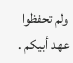ولم تحفظوا عهد أبيكم .